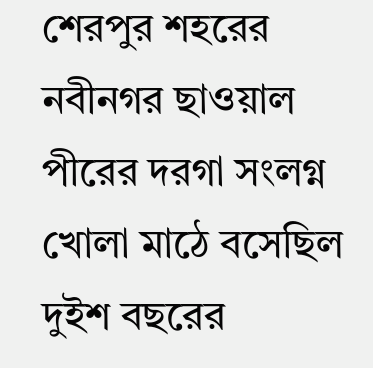শেরপুর শহরের নবীনগর ছাওয়াল পীরের দরগা সংলগ্ন খোলা মাঠে বসেছিল দুইশ বছরের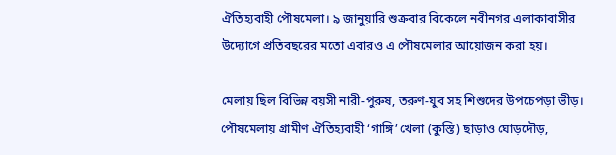ঐতিহ্যবাহী পৌষমেলা। ৯ জানুয়ারি শুক্রবার বিকেলে নবীনগর এলাকাবাসীর উদ্যোগে প্রতিবছরের মতো এবারও এ পৌষমেলার আয়োজন করা হয়।

মেলায় ছিল বিভিন্ন বয়সী নারী-পুরুষ, তরুণ-যুব সহ শিশুদের উপচেপড়া ভীড়। পৌষমেলায় গ্রামীণ ঐতিহ্যবাহী ‘গাঙ্গি’ খেলা (কুস্তি) ছাড়াও ঘোড়দৌড়,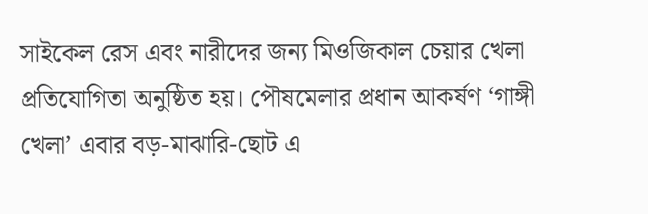সাইকেল রেস এবং নারীদের জন্য মিওজিকাল চেয়ার খেলা প্রতিযোগিতা অনুষ্ঠিত হয়। পৌষমেলার প্রধান আকর্ষণ ‘গাঙ্গী খেলা’ এবার বড়-মাঝারি-ছোট এ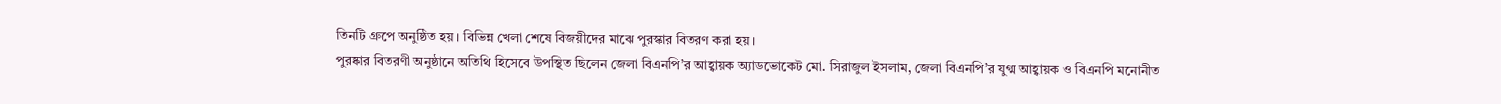তিনটি গ্রুপে অনুষ্ঠিত হয়। বিভিন্ন খেলা শেষে বিজয়ীদের মাঝে পুরস্কার বিতরণ করা হয়।
পুরষ্কার বিতরণী অনুষ্ঠানে অতিথি হিসেবে উপস্থিত ছিলেন জেলা বিএনপি’র আহ্বায়ক অ্যাডভোকেট মো. সিরাজুল ইসলাম, জেলা বিএনপি’র যুগ্ম আহ্বায়ক ও বিএনপি মনোনীত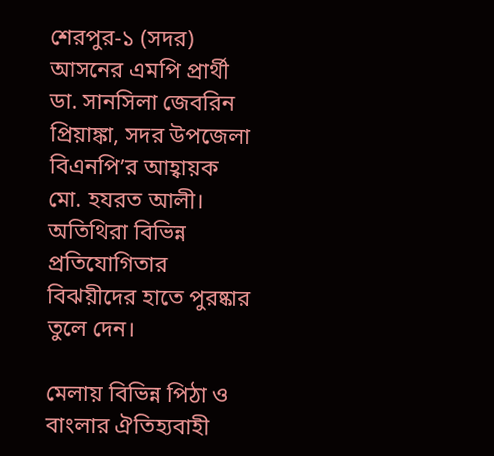শেরপুর-১ (সদর) আসনের এমপি প্রার্থী ডা. সানসিলা জেবরিন প্রিয়াঙ্কা, সদর উপজেলা বিএনপি’র আহ্বায়ক মো. হযরত আলী। অতিথিরা বিভিন্ন প্রতিযোগিতার বিঝয়ীদের হাতে পুরষ্কার তুলে দেন।

মেলায় বিভিন্ন পিঠা ও বাংলার ঐতিহ্যবাহী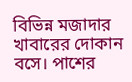বিভিন্ন মজাদার খাবারের দোকান বসে। পাশের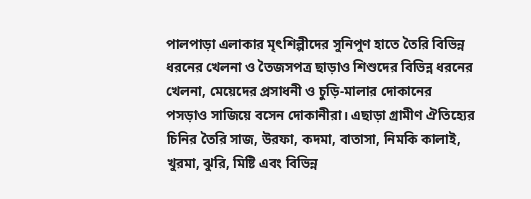পালপাড়া এলাকার মৃৎশিল্পীদের সুনিপুণ হাতে তৈরি বিভিন্ন ধরনের খেলনা ও তৈজসপত্র ছাড়াও শিশুদের বিভিন্ন ধরনের খেলনা, মেয়েদের প্রসাধনী ও চুড়ি-মালার দোকানের পসড়াও সাজিয়ে বসেন দোকানীরা। এছাড়া গ্রামীণ ঐতিহ্যের চিনির তৈরি সাজ, উরফা, কদমা, বাতাসা, নিমকি কালাই, খুরমা, ঝুরি, মিষ্টি এবং বিভিন্ন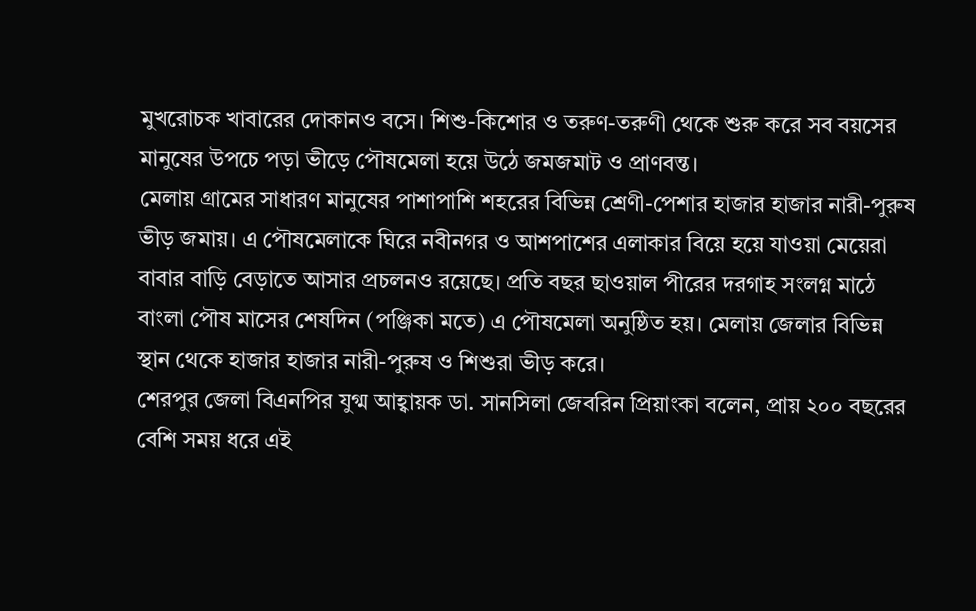মুখরোচক খাবারের দোকানও বসে। শিশু-কিশোর ও তরুণ-তরুণী থেকে শুরু করে সব বয়সের মানুষের উপচে পড়া ভীড়ে পৌষমেলা হয়ে উঠে জমজমাট ও প্রাণবন্ত।
মেলায় গ্রামের সাধারণ মানুষের পাশাপাশি শহরের বিভিন্ন শ্রেণী-পেশার হাজার হাজার নারী-পুরুষ ভীড় জমায়। এ পৌষমেলাকে ঘিরে নবীনগর ও আশপাশের এলাকার বিয়ে হয়ে যাওয়া মেয়েরা বাবার বাড়ি বেড়াতে আসার প্রচলনও রয়েছে। প্রতি বছর ছাওয়াল পীরের দরগাহ সংলগ্ন মাঠে বাংলা পৌষ মাসের শেষদিন (পঞ্জিকা মতে) এ পৌষমেলা অনুষ্ঠিত হয়। মেলায় জেলার বিভিন্ন স্থান থেকে হাজার হাজার নারী-পুরুষ ও শিশুরা ভীড় করে।
শেরপুর জেলা বিএনপির যুগ্ম আহ্বায়ক ডা. সানসিলা জেবরিন প্রিয়াংকা বলেন, প্রায় ২০০ বছরের বেশি সময় ধরে এই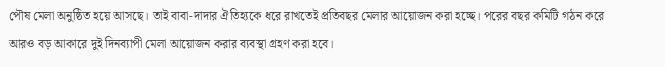পৌষ মেলা অনুষ্ঠিত হয়ে আসছে। তাই বাবা-দাদার ঐতিহ্যকে ধরে রাখতেই প্রতিবছর মেলার আয়োজন করা হচ্ছে। পরের বছর কমিটি গঠন করে আরও বড় আকারে দুই দিনব্যাপী মেলা আয়োজন করার ব্যবস্থা গ্রহণ করা হবে।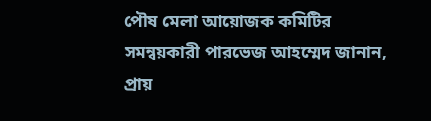পৌষ মেলা আয়োজক কমিটির সমন্বয়কারী পারভেজ আহম্মেদ জানান, প্রায়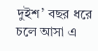দুইশ’ বছর ধরে চলে আসা এ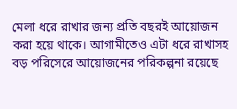মেলা ধরে রাখার জন্য প্রতি বছরই আয়োজন করা হয়ে থাকে। আগামীতেও এটা ধরে রাখাসহ বড় পরিসেরে আয়োজনের পরিকল্পনা রয়েছে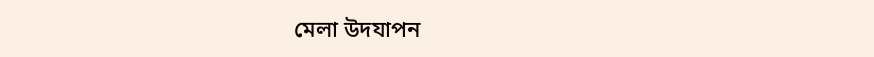মেলা উদযাপন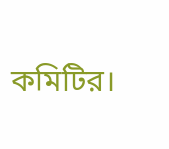কমিটির।